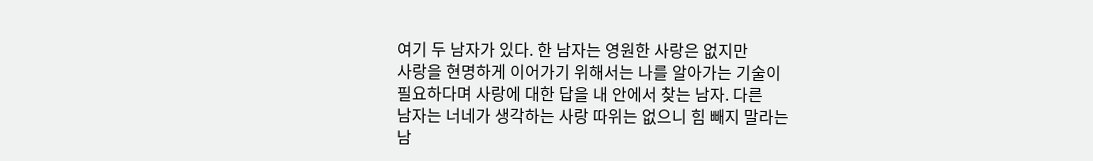여기 두 남자가 있다. 한 남자는 영원한 사랑은 없지만
사랑을 현명하게 이어가기 위해서는 나를 알아가는 기술이
필요하다며 사랑에 대한 답을 내 안에서 찾는 남자. 다른
남자는 너네가 생각하는 사랑 따위는 없으니 힘 빼지 말라는
남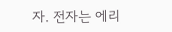자. 전자는 에리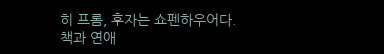히 프롬, 후자는 쇼펜하우어다.
책과 연애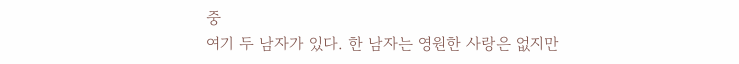중
여기 두 남자가 있다. 한 남자는 영원한 사랑은 없지만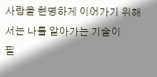사랑을 현명하게 이어가기 위해서는 나를 알아가는 기술이
필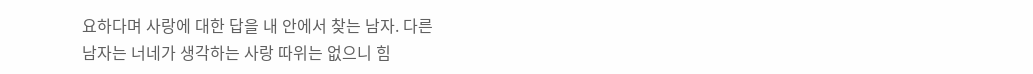요하다며 사랑에 대한 답을 내 안에서 찾는 남자. 다른
남자는 너네가 생각하는 사랑 따위는 없으니 힘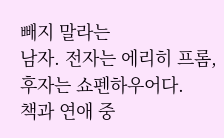빼지 말라는
남자. 전자는 에리히 프롬, 후자는 쇼펜하우어다.
책과 연애 중